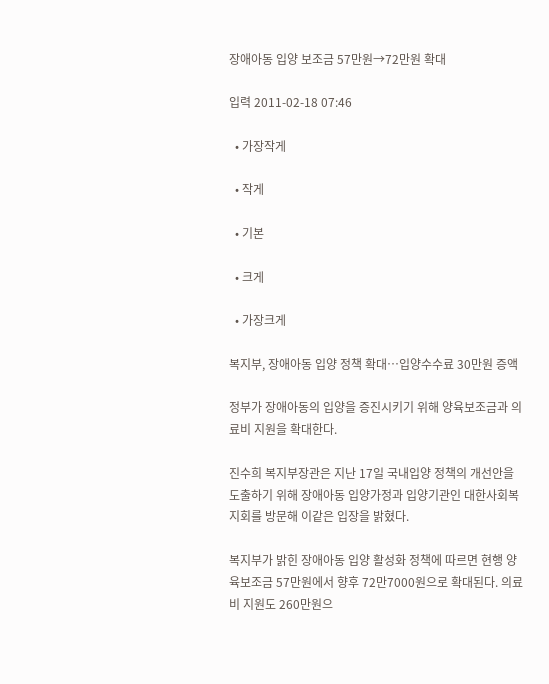장애아동 입양 보조금 57만원→72만원 확대

입력 2011-02-18 07:46

  • 가장작게

  • 작게

  • 기본

  • 크게

  • 가장크게

복지부, 장애아동 입양 정책 확대…입양수수료 30만원 증액

정부가 장애아동의 입양을 증진시키기 위해 양육보조금과 의료비 지원을 확대한다.

진수희 복지부장관은 지난 17일 국내입양 정책의 개선안을 도출하기 위해 장애아동 입양가정과 입양기관인 대한사회복지회를 방문해 이같은 입장을 밝혔다.

복지부가 밝힌 장애아동 입양 활성화 정책에 따르면 현행 양육보조금 57만원에서 향후 72만7000원으로 확대된다. 의료비 지원도 260만원으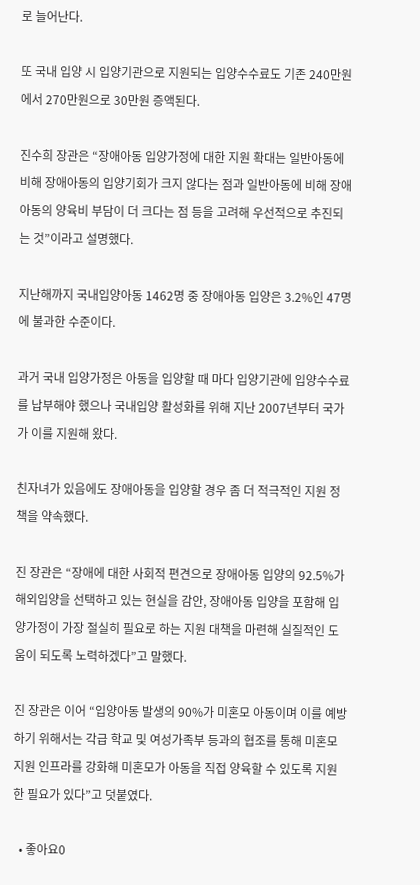로 늘어난다.

또 국내 입양 시 입양기관으로 지원되는 입양수수료도 기존 240만원에서 270만원으로 30만원 증액된다.

진수희 장관은 “장애아동 입양가정에 대한 지원 확대는 일반아동에 비해 장애아동의 입양기회가 크지 않다는 점과 일반아동에 비해 장애아동의 양육비 부담이 더 크다는 점 등을 고려해 우선적으로 추진되는 것”이라고 설명했다.

지난해까지 국내입양아동 1462명 중 장애아동 입양은 3.2%인 47명에 불과한 수준이다.

과거 국내 입양가정은 아동을 입양할 때 마다 입양기관에 입양수수료를 납부해야 했으나 국내입양 활성화를 위해 지난 2007년부터 국가가 이를 지원해 왔다.

친자녀가 있음에도 장애아동을 입양할 경우 좀 더 적극적인 지원 정책을 약속했다.

진 장관은 “장애에 대한 사회적 편견으로 장애아동 입양의 92.5%가 해외입양을 선택하고 있는 현실을 감안, 장애아동 입양을 포함해 입양가정이 가장 절실히 필요로 하는 지원 대책을 마련해 실질적인 도움이 되도록 노력하겠다”고 말했다.

진 장관은 이어 “입양아동 발생의 90%가 미혼모 아동이며 이를 예방하기 위해서는 각급 학교 및 여성가족부 등과의 협조를 통해 미혼모 지원 인프라를 강화해 미혼모가 아동을 직접 양육할 수 있도록 지원한 필요가 있다”고 덧붙였다.

  • 좋아요0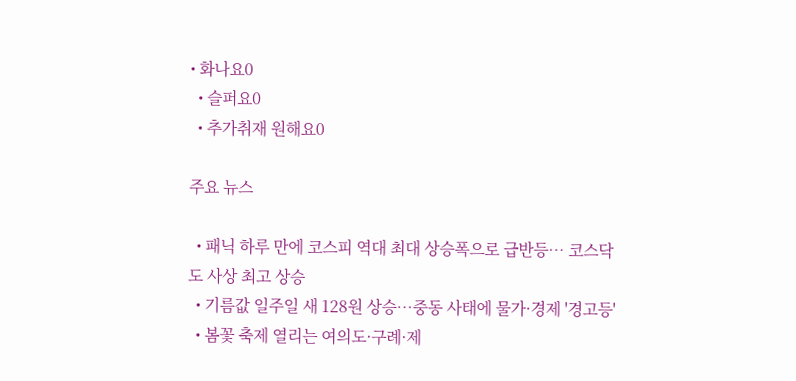• 화나요0
  • 슬퍼요0
  • 추가취재 원해요0

주요 뉴스

  • 패닉 하루 만에 코스피 역대 최대 상승폭으로 급반등⋯ 코스닥도 사상 최고 상승
  • 기름값 일주일 새 128원 상승…중동 사태에 물가·경제 '경고등'
  • 봄꽃 축제 열리는 여의도·구례·제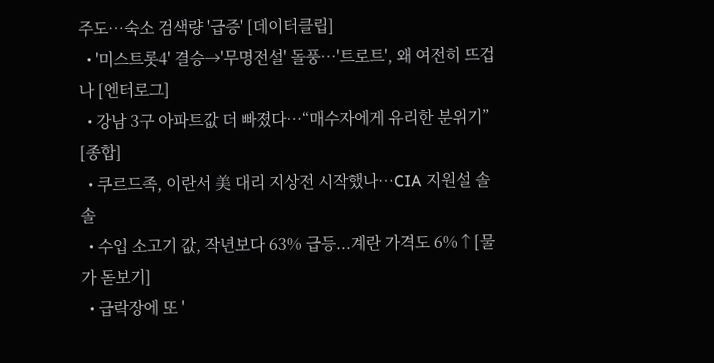주도…숙소 검색량 '급증' [데이터클립]
  • '미스트롯4' 결승→'무명전설' 돌풍⋯'트로트', 왜 여전히 뜨겁나 [엔터로그]
  • 강남 3구 아파트값 더 빠졌다⋯“매수자에게 유리한 분위기” [종합]
  • 쿠르드족, 이란서 美 대리 지상전 시작했나…CIA 지원설 솔솔
  • 수입 소고기 값, 작년보다 63% 급등...계란 가격도 6%↑[물가 돋보기]
  • 급락장에 또 '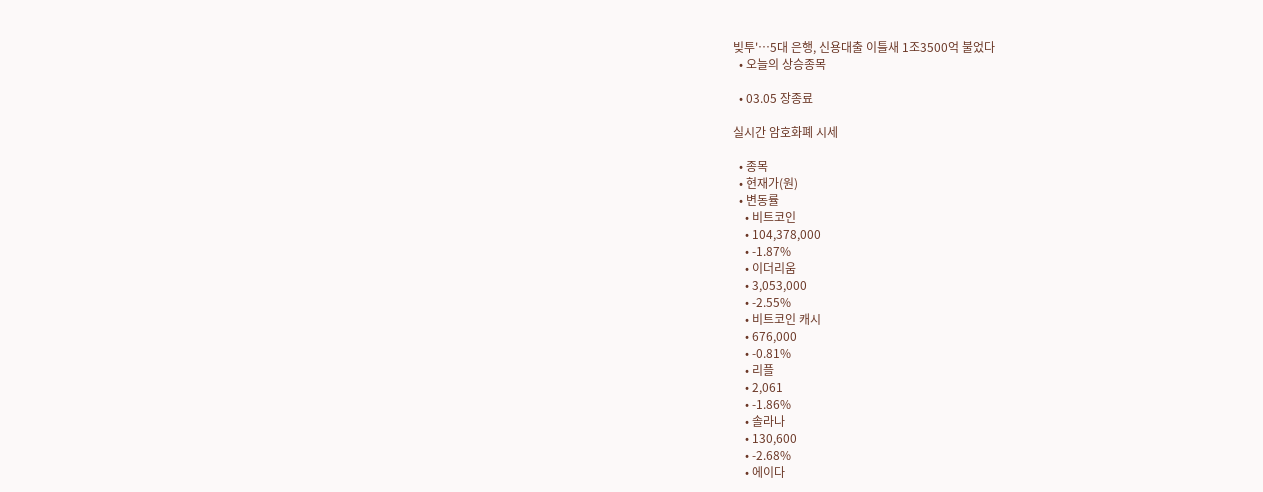빚투'…5대 은행, 신용대출 이틀새 1조3500억 불었다
  • 오늘의 상승종목

  • 03.05 장종료

실시간 암호화폐 시세

  • 종목
  • 현재가(원)
  • 변동률
    • 비트코인
    • 104,378,000
    • -1.87%
    • 이더리움
    • 3,053,000
    • -2.55%
    • 비트코인 캐시
    • 676,000
    • -0.81%
    • 리플
    • 2,061
    • -1.86%
    • 솔라나
    • 130,600
    • -2.68%
    • 에이다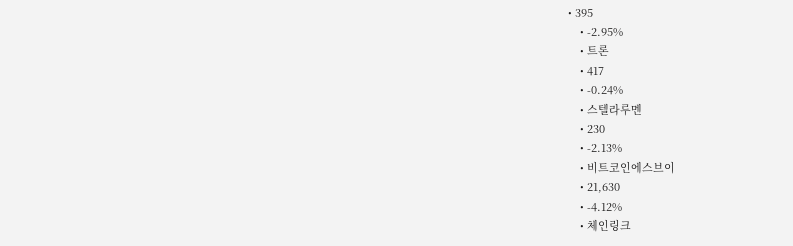• 395
    • -2.95%
    • 트론
    • 417
    • -0.24%
    • 스텔라루멘
    • 230
    • -2.13%
    • 비트코인에스브이
    • 21,630
    • -4.12%
    • 체인링크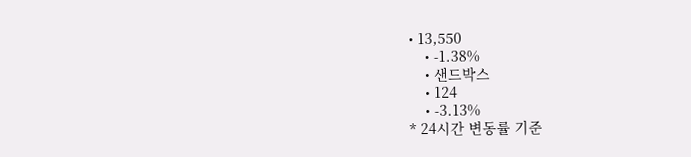• 13,550
    • -1.38%
    • 샌드박스
    • 124
    • -3.13%
* 24시간 변동률 기준